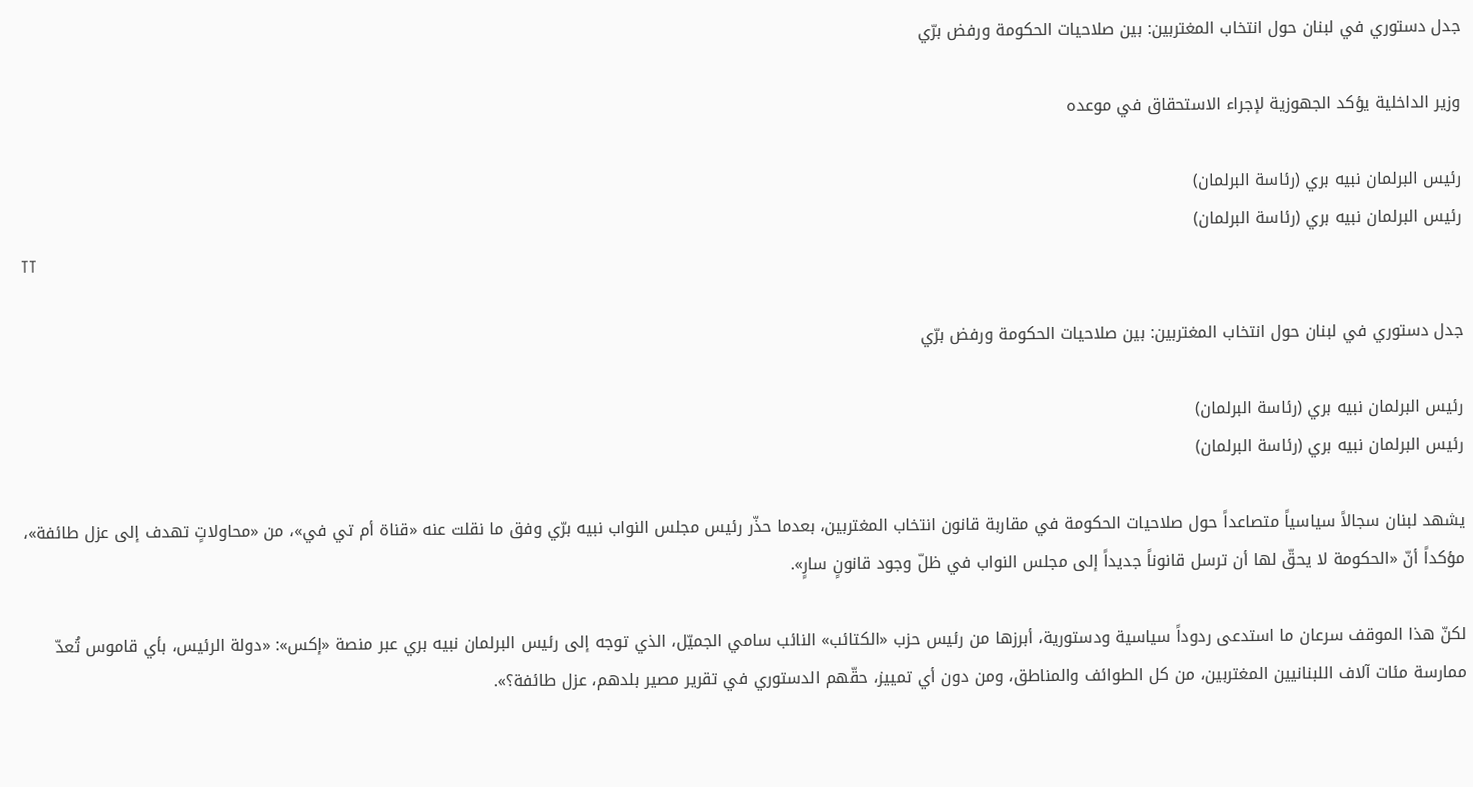جدل دستوري في لبنان حول انتخاب المغتربين: بين صلاحيات الحكومة ورفض برّي

وزير الداخلية يؤكد الجهوزية لإجراء الاستحقاق في موعده

رئيس البرلمان نبيه بري (رئاسة البرلمان)
رئيس البرلمان نبيه بري (رئاسة البرلمان)
TT

جدل دستوري في لبنان حول انتخاب المغتربين: بين صلاحيات الحكومة ورفض برّي

رئيس البرلمان نبيه بري (رئاسة البرلمان)
رئيس البرلمان نبيه بري (رئاسة البرلمان)

يشهد لبنان سجالاً سياسياً متصاعداً حول صلاحيات الحكومة في مقاربة قانون انتخاب المغتربين، بعدما حذّر رئيس مجلس النواب نبيه برّي وفق ما نقلت عنه «قناة أم تي في»، من «محاولاتٍ تهدف إلى عزل طائفة»، مؤكداً أنّ «الحكومة لا يحقّ لها أن ترسل قانوناً جديداً إلى مجلس النواب في ظلّ وجود قانونٍ سارٍ».

لكنّ هذا الموقف سرعان ما استدعى ردوداً سياسية ودستورية، أبرزها من رئيس حزب «الكتائب» النائب سامي الجميّل، الذي توجه إلى رئيس البرلمان نبيه بري عبر منصة «إكس»: «دولة الرئيس، بأي قاموس تُعدّ ممارسة مئات آلاف اللبنانيين المغتربين، من كل الطوائف والمناطق، ومن دون أي تمييز، حقّهم الدستوري في تقرير مصير بلدهم، عزل طائفة؟».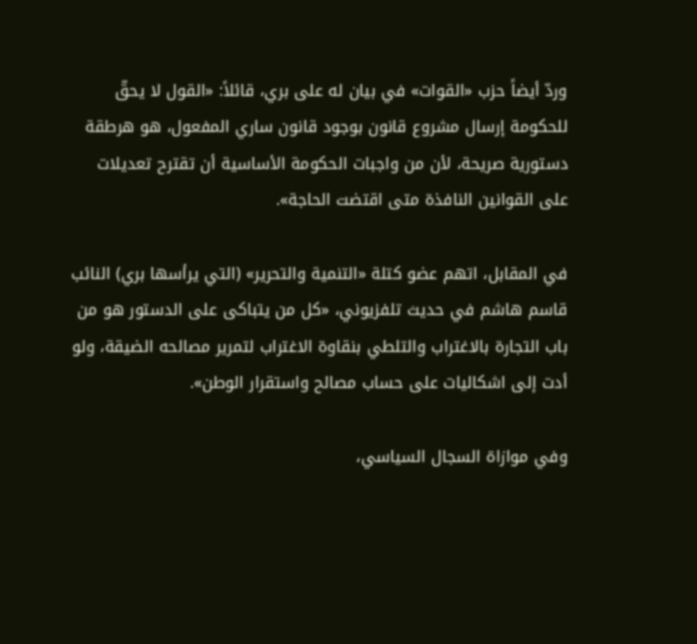وردّ أيضاً حزب «القوات» في بيان له على بري، قائلاً: «القول لا يحقّ للحكومة إرسال مشروع قانون بوجود قانون ساري المفعول، هو هرطقة دستورية صريحة، لأن من واجبات الحكومة الأساسية أن تقترح تعديلات على القوانين النافذة متى اقتضت الحاجة».

في المقابل، اتهم عضو كتلة «التنمية والتحرير» (التي يرأسها بري) النائب قاسم هاشم في حديث تلفزيوني، «كل من يتباكى على الدستور هو من باب التجارة بالاغتراب والتلطي بنقاوة الاغتراب لتمرير مصالحه الضيقة، ولو أدت إلى اشكاليات على حساب مصالح واستقرار الوطن».

وفي موازاة السجال السياسي،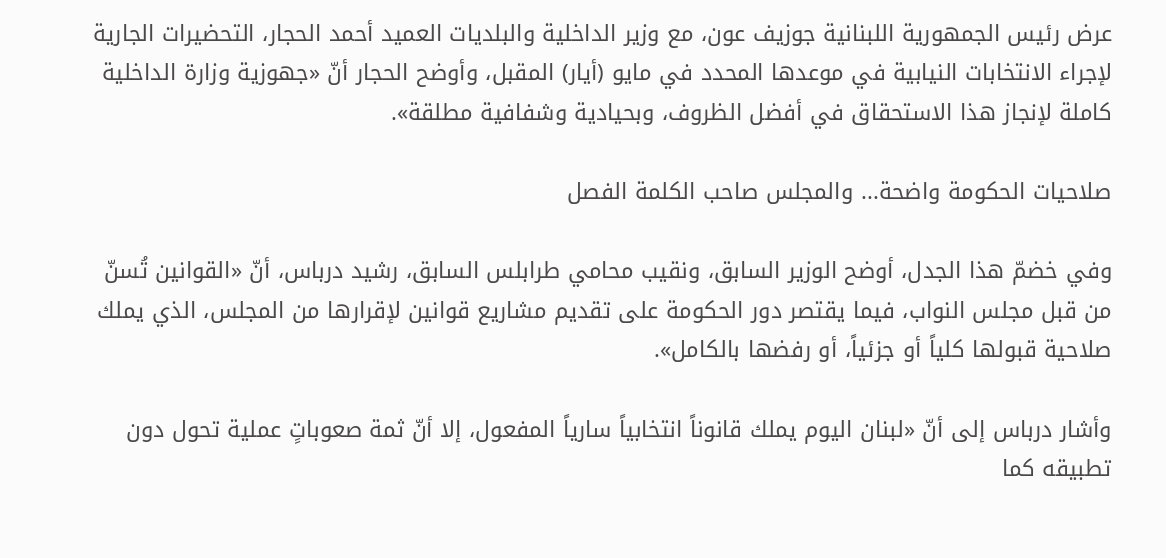عرض رئيس الجمهورية اللبنانية جوزيف عون، مع وزير الداخلية والبلديات العميد أحمد الحجار، التحضيرات الجارية لإجراء الانتخابات النيابية في موعدها المحدد في مايو (أيار) المقبل، وأوضح الحجار أنّ «جهوزية وزارة الداخلية كاملة لإنجاز هذا الاستحقاق في أفضل الظروف، وبحيادية وشفافية مطلقة».

صلاحيات الحكومة واضحة... والمجلس صاحب الكلمة الفصل

وفي خضمّ هذا الجدل، أوضح الوزير السابق، ونقيب محامي طرابلس السابق، رشيد درباس، أنّ «القوانين تُسنّ من قبل مجلس النواب، فيما يقتصر دور الحكومة على تقديم مشاريع قوانين لإقرارها من المجلس، الذي يملك صلاحية قبولها كلياً أو جزئياً، أو رفضها بالكامل».

وأشار درباس إلى أنّ «لبنان اليوم يملك قانوناً انتخابياً سارياً المفعول، إلا أنّ ثمة صعوباتٍ عملية تحول دون تطبيقه كما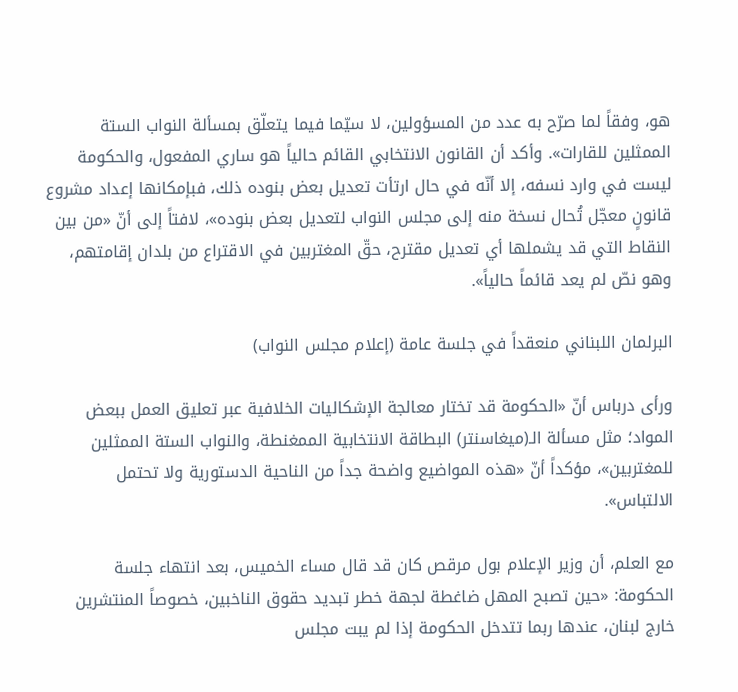هو، وفقاً لما صرّح به عدد من المسؤولين، لا سيّما فيما يتعلّق بمسألة النواب الستة الممثلين للقارات». وأكد أن القانون الانتخابي القائم حالياً هو ساري المفعول، والحكومة ليست في وارد نسفه، إلا أنّه في حال ارتأت تعديل بعض بنوده ذلك، فبإمكانها إعداد مشروع قانونٍ معجّل تُحال نسخة منه إلى مجلس النواب لتعديل بعض بنوده»، لافتاً إلى أنّ «من بين النقاط التي قد يشملها أي تعديل مقترح، حقّ المغتربين في الاقتراع من بلدان إقامتهم، وهو نصّ لم يعد قائماً حالياً».

البرلمان اللبناني منعقداً في جلسة عامة (إعلام مجلس النواب)

ورأى درباس أنّ «الحكومة قد تختار معالجة الإشكاليات الخلافية عبر تعليق العمل ببعض المواد؛ مثل مسألة الـ(ميغاسنتر) البطاقة الانتخابية الممغنطة، والنواب الستة الممثلين للمغتربين»، مؤكداً أنّ «هذه المواضيع واضحة جداً من الناحية الدستورية ولا تحتمل الالتباس».

مع العلم، أن وزير الإعلام بول مرقص كان قد قال مساء الخميس، بعد انتهاء جلسة الحكومة: «حين تصبح المهل ضاغطة لجهة خطر تبديد حقوق الناخبين، خصوصاً المنتشرين خارج لبنان، عندها ربما تتدخل الحكومة إذا لم يبت مجلس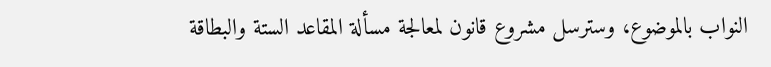النواب بالموضوع، وسترسل مشروع قانون لمعالجة مسألة المقاعد الستة والبطاقة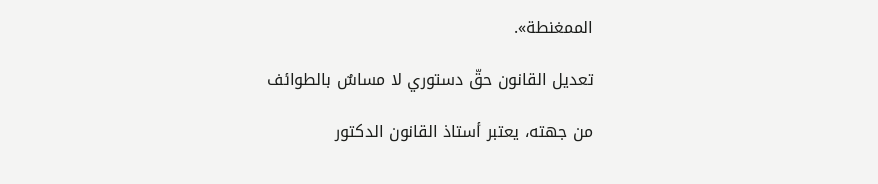الممغنطة».

تعديل القانون حقّ دستوري لا مساسٌ بالطوائف

من جهته، يعتبر أستاذ القانون الدكتور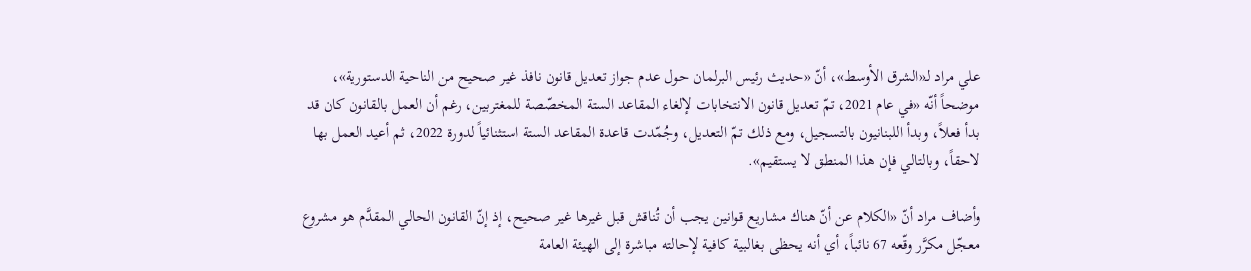علي مراد لـ«الشرق الأوسط»، أنّ «حديث رئيس البرلمان حول عدم جواز تعديل قانون نافذ غير صحيح من الناحية الدستورية»، موضحاً أنّه «في عام 2021، تمّ تعديل قانون الانتخابات لإلغاء المقاعد الستة المخصّصة للمغتربين، رغم أن العمل بالقانون كان قد بدأ فعلاً، وبدأ اللبنانيون بالتسجيل، ومع ذلك تمّ التعديل، وجُمّدت قاعدة المقاعد الستة استثنائياً لدورة 2022، ثم أعيد العمل بها لاحقاً، وبالتالي فإن هذا المنطق لا يستقيم».

وأضاف مراد أنّ «الكلام عن أنّ هناك مشاريع قوانين يجب أن تُناقش قبل غيرها غير صحيح، إذ إنّ القانون الحالي المقدَّم هو مشروع معجّل مكرَّر وقّعه 67 نائباً، أي أنه يحظى بغالبية كافية لإحالته مباشرة إلى الهيئة العامة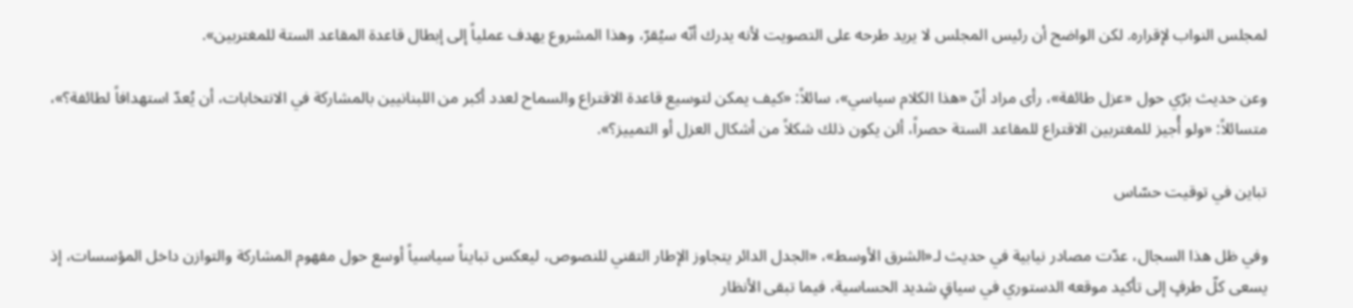لمجلس النواب لإقراره. لكن الواضح أن رئيس المجلس لا يريد طرحه على التصويت لأنه يدرك أنّه سيُقرّ، وهذا المشروع يهدف عملياً إلى إبطال قاعدة المقاعد الستة للمغتربين».

وعن حديث برّي حول «عزل طائفة»، رأى مراد أنّ «هذا الكلام سياسي»، سائلاً: «كيف يمكن لتوسيع قاعدة الاقتراع والسماح لعدد أكبر من اللبنانيين بالمشاركة في الانتخابات، أن يُعدّ استهدافاً لطائفة؟»، متسائلاً: «ولو أُجيز للمغتربين الاقتراع للمقاعد الستة حصراً، ألن يكون ذلك شكلاً من أشكال العزل أو التمييز؟».

تباين في توقيت حسّاس

وفي ظل هذا السجال، عدّت مصادر نيابية في حديث لـ«الشرق الأوسط»، «الجدل الدائر يتجاوز الإطار التقني للنصوص، ليعكس تبايناً سياسياً أوسع حول مفهوم المشاركة والتوازن داخل المؤسسات، إذ يسعى كلّ طرفٍ إلى تأكيد موقعه الدستوري في سياقٍ شديد الحساسية، فيما تبقى الأنظار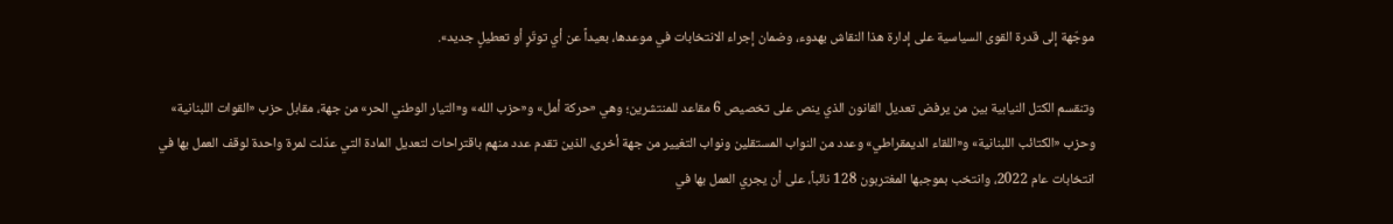موجّهة إلى قدرة القوى السياسية على إدارة هذا النقاش بهدوء، وضمان إجراء الانتخابات في موعدها، بعيداً عن أي توتّرٍ أو تعطيلٍ جديد».

وتنقسم الكتل النيابية بين من يرفض تعديل القانون الذي ينص على تخصيص 6 مقاعد للمنتشرين؛ وهي «حركة أمل» و«حزب الله» و«التيار الوطني الحر» من جهة، مقابل حزب «القوات اللبنانية» وحزب «الكتائب اللبنانية» و«اللقاء الديمقراطي» وعدد من النواب المستقلين ونواب التغيير من جهة أخرى، الذين تقدم عدد منهم باقتراحات لتعديل المادة التي عدّلت لمرة واحدة لوقف العمل بها في انتخابات عام 2022، وانتخب بموجبها المغتربون 128 نائباً، على أن يجري العمل بها في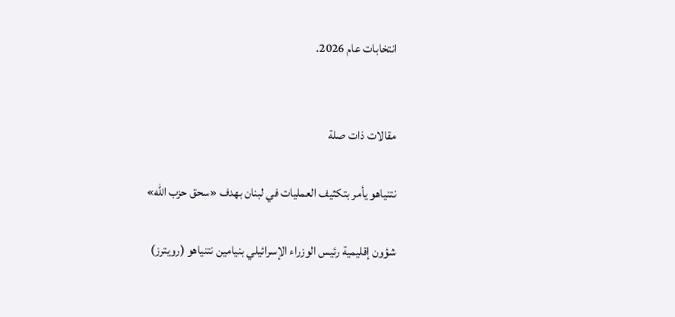انتخابات عام 2026.


مقالات ذات صلة

نتنياهو يأمر بتكثيف العمليات في لبنان بهدف «سحق حزب الله»

شؤون إقليمية رئيس الوزراء الإسرائيلي بنيامين نتنياهو (رويترز)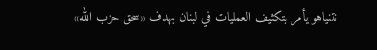نتنياهو يأمر بتكثيف العمليات في لبنان بهدف «سحق حزب الله»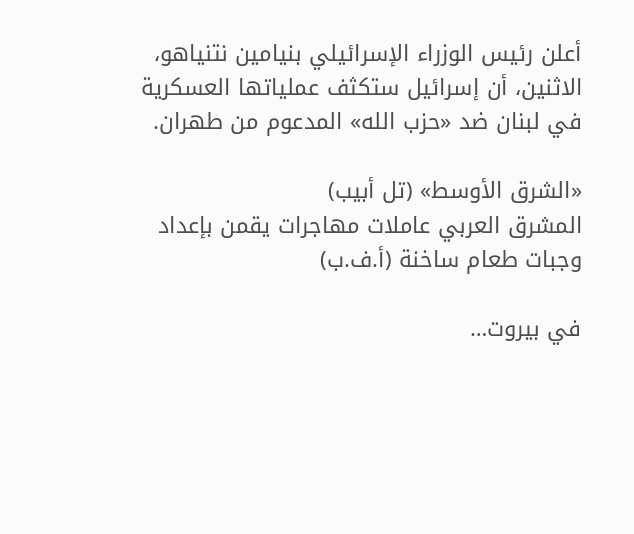أعلن رئيس الوزراء الإسرائيلي بنيامين نتنياهو، الاثنين، أن إسرائيل ستكثف عملياتها العسكرية في لبنان ضد «حزب الله» المدعوم من طهران.

«الشرق الأوسط» (تل أبيب)
المشرق العربي عاملات مهاجرات يقمن بإعداد وجبات طعام ساخنة (أ.ف.ب)

في بيروت…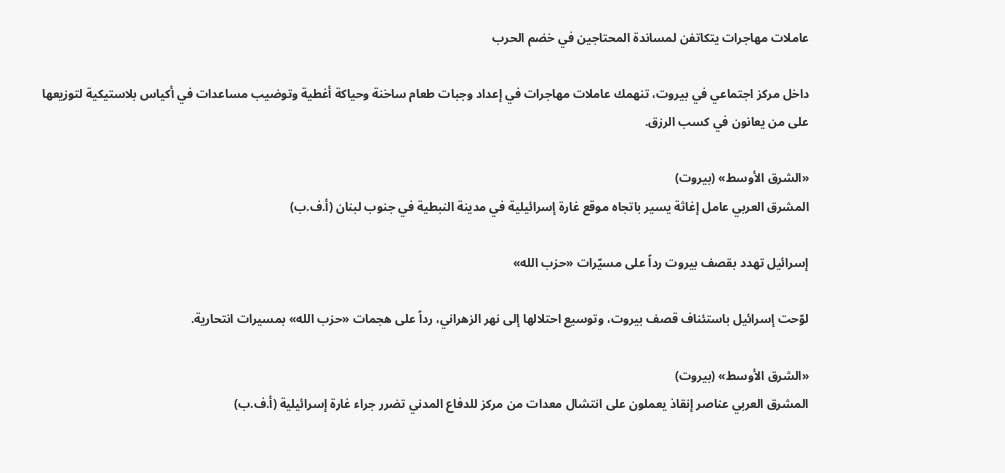عاملات مهاجرات يتكاتفن لمساندة المحتاجين في خضم الحرب

داخل مركز اجتماعي في بيروت، تنهمك عاملات مهاجرات في إعداد وجبات طعام ساخنة وحياكة أغطية وتوضيب مساعدات في أكياس بلاستيكية لتوزيعها على من يعانون في كسب الرزق.

«الشرق الأوسط» (بيروت)
المشرق العربي عامل إغاثة يسير باتجاه موقع غارة إسرائيلية في مدينة النبطية في جنوب لبنان (أ.ف.ب)

إسرائيل تهدد بقصف بيروت رداً على مسيّرات «حزب الله»

لوّحت إسرائيل باستئناف قصف بيروت، وتوسيع احتلالها إلى نهر الزهراني، رداً على هجمات «حزب الله» بمسيرات انتحارية.

«الشرق الأوسط» (بيروت)
المشرق العربي عناصر إنقاذ يعملون على انتشال معدات من مركز للدفاع المدني تضرر جراء غارة إسرائيلية (أ.ف.ب)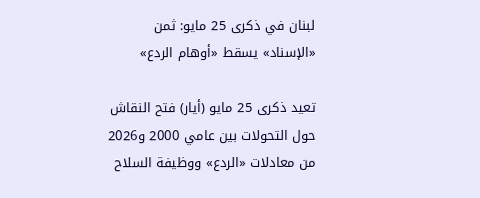لبنان في ذكرى 25 مايو: ثمن «الإسناد» يسقط «أوهام الردع»

تعيد ذكرى 25 مايو (أيار) فتح النقاش حول التحولات بين عامي 2000 و2026 من معادلات «الردع» ووظيفة السلاح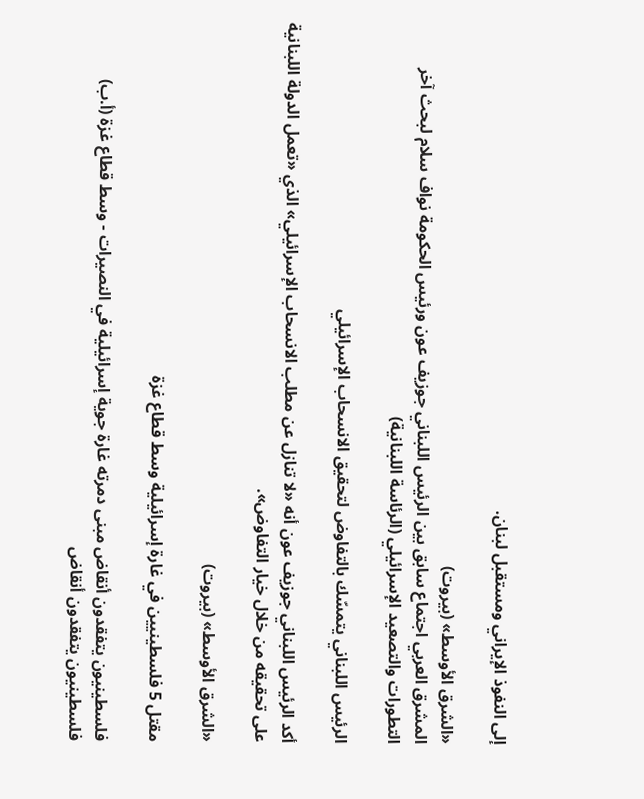إلى النفوذ الإيراني ومستقبل لبنان.

«الشرق الأوسط» (بيروت)
المشرق العربي اجتماع سابق بين الرئيس اللبناني جوزيف عون ورئيس الحكومة نواف سلام لبحث آخر التطورات والتصعيد الإسرائيلي (الرئاسة اللبنانية)

الرئيس اللبناني يتمسّك بالتفاوض لتحقيق الانسحاب الإسرائيلي

أكد الرئيس اللبناني جوزيف عون أنه «لا تنازل عن مطلب الانسحاب الإسرائيلي» الذي «تعمل الدولة اللبنانية على تحقيقه من خلال خيار التفاوض».

«الشرق الأوسط» (بيروت)

مقتل 5 فلسطينيين في غارة إسرائيلية وسط قطاع غزة

فلسطينيون يتفقدون أنقاض مبنى دمرته غارة جوية إسرائيلية في النصيرات - وسط قطاع غزة (أ.ب)
فلسطينيون يتفقدون أنقاض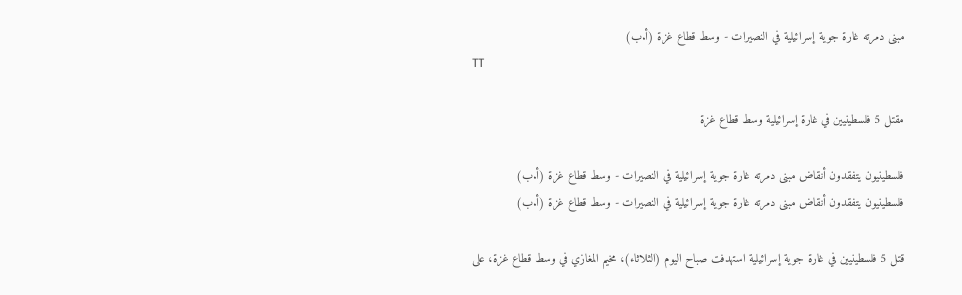مبنى دمرته غارة جوية إسرائيلية في النصيرات - وسط قطاع غزة (أ.ب)
TT

مقتل 5 فلسطينيين في غارة إسرائيلية وسط قطاع غزة

فلسطينيون يتفقدون أنقاض مبنى دمرته غارة جوية إسرائيلية في النصيرات - وسط قطاع غزة (أ.ب)
فلسطينيون يتفقدون أنقاض مبنى دمرته غارة جوية إسرائيلية في النصيرات - وسط قطاع غزة (أ.ب)

قتل 5 فلسطينيين في غارة جوية إسرائيلية استهدفت صباح اليوم (الثلاثاء)، مخيم المغازي في وسط قطاع غزة، على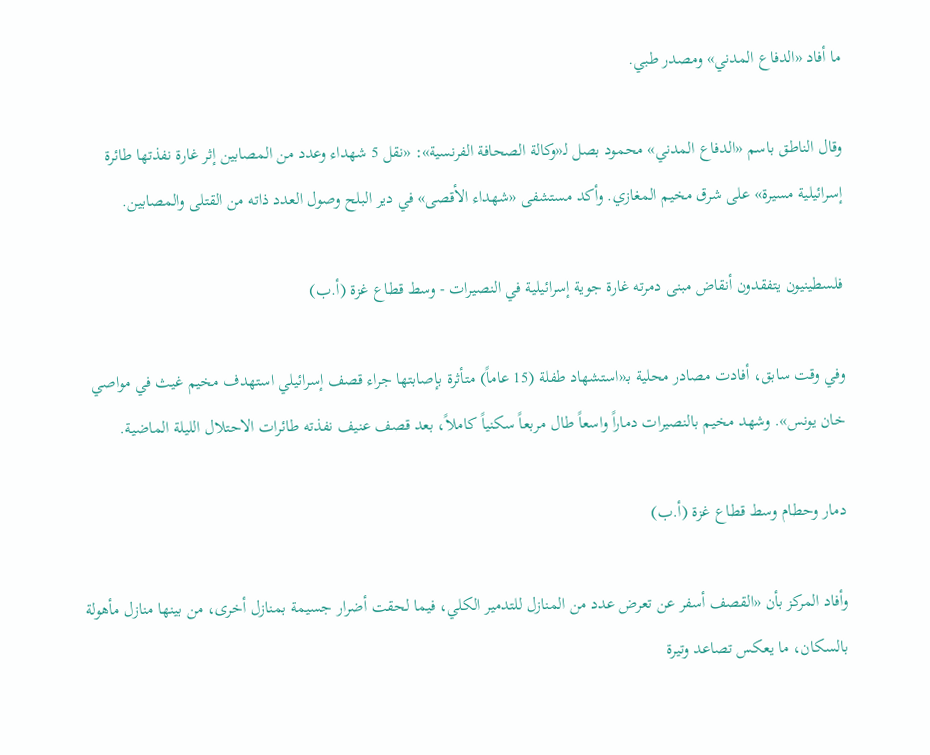ما أفاد «الدفاع المدني» ومصدر طبي.

وقال الناطق باسم «الدفاع المدني» محمود بصل لـ«وكالة الصحافة الفرنسية»: «نقل 5 شهداء وعدد من المصابين إثر غارة نفذتها طائرة إسرائيلية مسيرة» على شرق مخيم المغازي. وأكد مستشفى «شهداء الأقصى» في دير البلح وصول العدد ذاته من القتلى والمصابين.

فلسطينيون يتفقدون أنقاض مبنى دمرته غارة جوية إسرائيلية في النصيرات - وسط قطاع غزة (أ.ب)

وفي وقت سابق، أفادت مصادر محلية بـ«استشهاد طفلة (15 عاماً) متأثرة بإصابتها جراء قصف إسرائيلي استهدف مخيم غيث في مواصي خان يونس». وشهد مخيم بالنصيرات دماراً واسعاً طال مربعاً سكنياً كاملاً، بعد قصف عنيف نفذته طائرات الاحتلال الليلة الماضية.

دمار وحطام وسط قطاع غزة (أ.ب)

وأفاد المركز بأن «القصف أسفر عن تعرض عدد من المنازل للتدمير الكلي، فيما لحقت أضرار جسيمة بمنازل أخرى، من بينها منازل مأهولة بالسكان، ما يعكس تصاعد وتيرة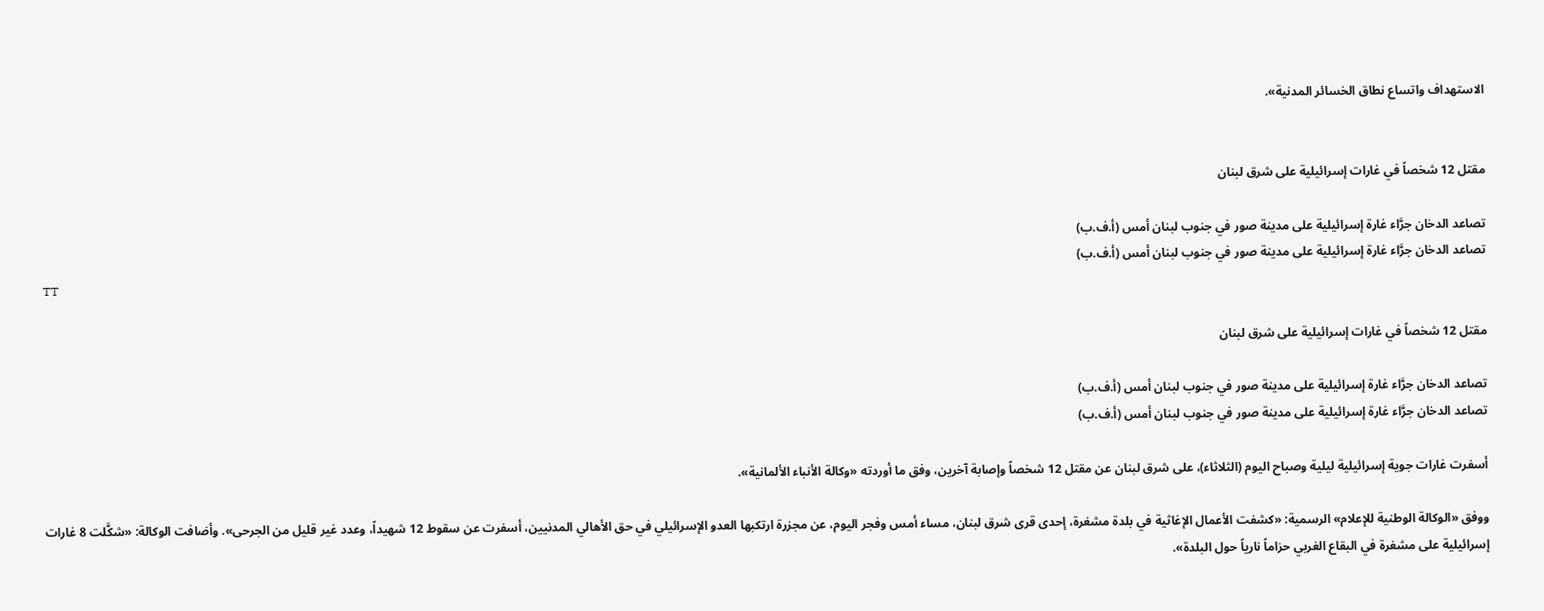الاستهداف واتساع نطاق الخسائر المدنية».


مقتل 12 شخصاً في غارات إسرائيلية على شرق لبنان

تصاعد الدخان جرَّاء غارة إسرائيلية على مدينة صور في جنوب لبنان أمس (أ.ف.ب)
تصاعد الدخان جرَّاء غارة إسرائيلية على مدينة صور في جنوب لبنان أمس (أ.ف.ب)
TT

مقتل 12 شخصاً في غارات إسرائيلية على شرق لبنان

تصاعد الدخان جرَّاء غارة إسرائيلية على مدينة صور في جنوب لبنان أمس (أ.ف.ب)
تصاعد الدخان جرَّاء غارة إسرائيلية على مدينة صور في جنوب لبنان أمس (أ.ف.ب)

أسفرت غارات جوية إسرائيلية ليلية وصباح اليوم (الثلاثاء)، على شرق لبنان عن مقتل 12 شخصاً وإصابة آخرين، وفق ما أوردته «وكالة الأنباء الألمانية».

ووفق «الوكالة الوطنية للإعلام» الرسمية: «كشفت الأعمال الإغاثية في بلدة مشغرة، إحدى قرى شرق لبنان، مساء أمس وفجر اليوم، عن مجزرة ارتكبها العدو الإسرائيلي في حق الأهالي المدنيين، أسفرت عن سقوط 12 شهيداً، وعدد غير قليل من الجرحى». وأضافت الوكالة: «شكَّلت 8 غارات إسرائيلية على مشغرة في البقاع الغربي حزاماً نارياً حول البلدة».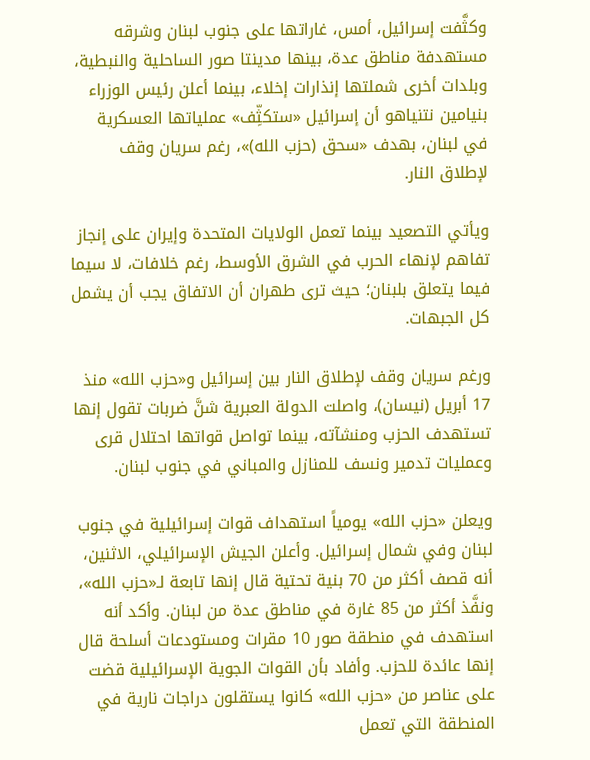وكثَّفت إسرائيل، أمس، غاراتها على جنوب لبنان وشرقه مستهدفة مناطق عدة، بينها مدينتا صور الساحلية والنبطية، وبلدات أخرى شملتها إنذارات إخلاء، بينما أعلن رئيس الوزراء بنيامين نتنياهو أن إسرائيل «ستكثِّف» عملياتها العسكرية في لبنان، بهدف «سحق (حزب الله)»، رغم سريان وقف لإطلاق النار.

ويأتي التصعيد بينما تعمل الولايات المتحدة وإيران على إنجاز تفاهم لإنهاء الحرب في الشرق الأوسط، رغم خلافات، لا سيما فيما يتعلق بلبنان؛ حيث ترى طهران أن الاتفاق يجب أن يشمل كل الجبهات.

ورغم سريان وقف لإطلاق النار بين إسرائيل و«حزب الله» منذ 17 أبريل (نيسان)، واصلت الدولة العبرية شنَّ ضربات تقول إنها تستهدف الحزب ومنشآته، بينما تواصل قواتها احتلال قرى وعمليات تدمير ونسف للمنازل والمباني في جنوب لبنان.

ويعلن «حزب الله» يومياً استهداف قوات إسرائيلية في جنوب لبنان وفي شمال إسرائيل. وأعلن الجيش الإسرائيلي، الاثنين، أنه قصف أكثر من 70 بنية تحتية قال إنها تابعة لـ«حزب الله»، ونفَّذ أكثر من 85 غارة في مناطق عدة من لبنان. وأكد أنه استهدف في منطقة صور 10 مقرات ومستودعات أسلحة قال إنها عائدة للحزب. وأفاد بأن القوات الجوية الإسرائيلية قضت على عناصر من «حزب الله» كانوا يستقلون دراجات نارية في المنطقة التي تعمل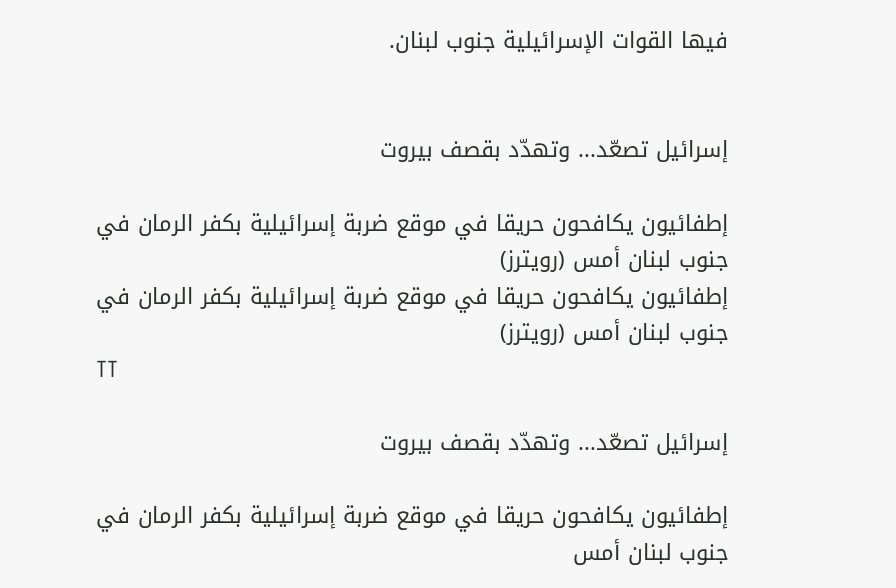فيها القوات الإسرائيلية جنوب لبنان.


إسرائيل تصعّد... وتهدّد بقصف بيروت

إطفائيون يكافحون حريقا في موقع ضربة إسرائيلية بكفر الرمان في جنوب لبنان أمس (رويترز)
إطفائيون يكافحون حريقا في موقع ضربة إسرائيلية بكفر الرمان في جنوب لبنان أمس (رويترز)
TT

إسرائيل تصعّد... وتهدّد بقصف بيروت

إطفائيون يكافحون حريقا في موقع ضربة إسرائيلية بكفر الرمان في جنوب لبنان أمس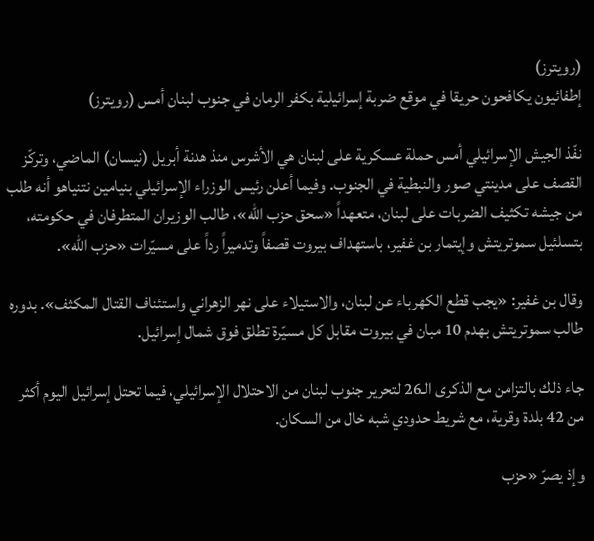(رويترز)
إطفائيون يكافحون حريقا في موقع ضربة إسرائيلية بكفر الرمان في جنوب لبنان أمس (رويترز)

نفّذ الجيش الإسرائيلي أمس حملة عسكرية على لبنان هي الأشرس منذ هدنة أبريل (نيسان) الماضي، وتركّز القصف على مدينتي صور والنبطية في الجنوب. وفيما أعلن رئيس الوزراء الإسرائيلي بنيامين نتنياهو أنه طلب من جيشه تكثيف الضربات على لبنان، متعهداً «سحق حزب الله»، طالب الوزيران المتطرفان في حكومته، بتسلئيل سموتريتش وإيتمار بن غفير، باستهداف بيروت قصفاً وتدميراً رداً على مسيّرات «حزب الله».

وقال بن غفير: «يجب قطع الكهرباء عن لبنان، والاستيلاء على نهر الزهراني واستئناف القتال المكثف». بدوره طالب سموتريتش بهدم 10 مبان في بيروت مقابل كل مسيّرة تطلق فوق شمال إسرائيل.

جاء ذلك بالتزامن مع الذكرى الـ26 لتحرير جنوب لبنان من الاحتلال الإسرائيلي، فيما تحتل إسرائيل اليوم أكثر من 42 بلدة وقرية، مع شريط حدودي شبه خال من السكان.

وإذ يصرّ «حزب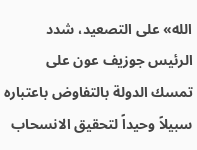الله» على التصعيد، شدد الرئيس جوزيف عون على تمسك الدولة بالتفاوض باعتباره سبيلاً وحيداً لتحقيق الانسحاب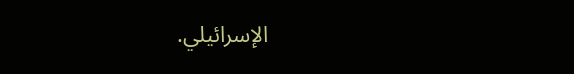الإسرائيلي.